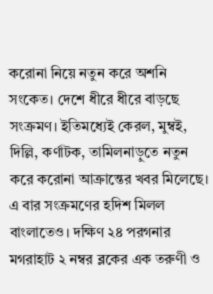করোনা নিয়ে নতুন করে অশনি সংকেত। দেশে ধীরে ধীরে বাড়ছে সংক্রমণ। ইতিমধ্যেই কেরল, মুম্বই, দিল্লি, কর্ণাটক, তামিলনাড়ুতে নতুন করে করোনা আক্রান্তের খবর মিলেছে। এ বার সংক্রমণের হদিশ মিলল বাংলাতেও। দক্ষিণ ২৪ পরগনার মগরাহাট ২ নম্বর ব্লকের এক তরুণী ও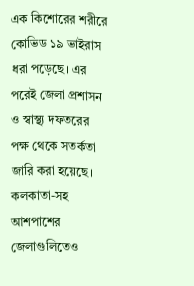এক কিশোরের শরীরে কোভিড ১৯ ভাইরাস ধরা পড়েছে। এর পরেই জেলা প্রশাসন ও স্বাস্থ্য দফতরের পক্ষ থেকে সতর্কতা জারি করা হয়েছে। কলকাতা-সহ আশপাশের জেলাগুলিতেও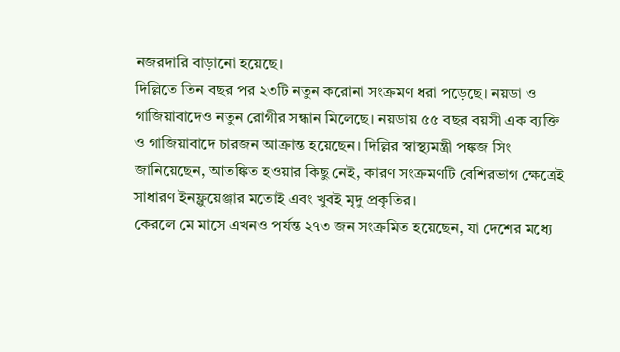নজরদারি বাড়ানো হয়েছে।
দিল্লিতে তিন বছর পর ২৩টি নতুন করোনা সংক্রমণ ধরা পড়েছে। নয়ডা ও গাজিয়াবাদেও নতুন রোগীর সন্ধান মিলেছে। নয়ডায় ৫৫ বছর বয়সী এক ব্যক্তি ও গাজিয়াবাদে চারজন আক্রান্ত হয়েছেন। দিল্লির স্বাস্থ্যমন্ত্রী পঙ্কজ সিং জানিয়েছেন, আতঙ্কিত হওয়ার কিছু নেই, কারণ সংক্রমণটি বেশিরভাগ ক্ষেত্রেই সাধারণ ইনফ্লুয়েঞ্জার মতোই এবং খুবই মৃদু প্রকৃতির।
কেরলে মে মাসে এখনও পর্যন্ত ২৭৩ জন সংক্রমিত হয়েছেন, যা দেশের মধ্যে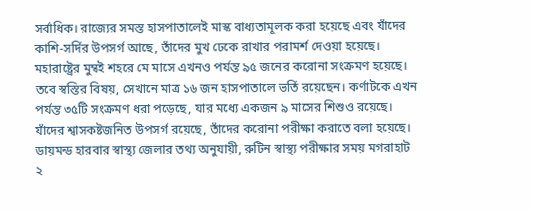সর্বাধিক। রাজ্যের সমস্ত হাসপাতালেই মাস্ক বাধ্যতামূলক করা হয়েছে এবং যাঁদের কাশি-সর্দির উপসর্গ আছে, তাঁদের মুখ ঢেকে রাখার পরামর্শ দেওয়া হয়েছে।
মহারাষ্ট্রের মুম্বই শহরে মে মাসে এখনও পর্যন্ত ৯৫ জনের করোনা সংক্রমণ হয়েছে। তবে স্বস্তির বিষয়, সেখানে মাত্র ১৬ জন হাসপাতালে ভর্তি রয়েছেন। কর্ণাটকে এখন পর্যন্ত ৩৫টি সংক্রমণ ধরা পড়েছে, যার মধ্যে একজন ৯ মাসের শিশুও রয়েছে। যাঁদের শ্বাসকষ্টজনিত উপসর্গ রয়েছে, তাঁদের করোনা পরীক্ষা করাতে বলা হয়েছে।
ডায়মন্ড হারবার স্বাস্থ্য জেলার তথ্য অনুযায়ী, রুটিন স্বাস্থ্য পরীক্ষার সময় মগরাহাট ২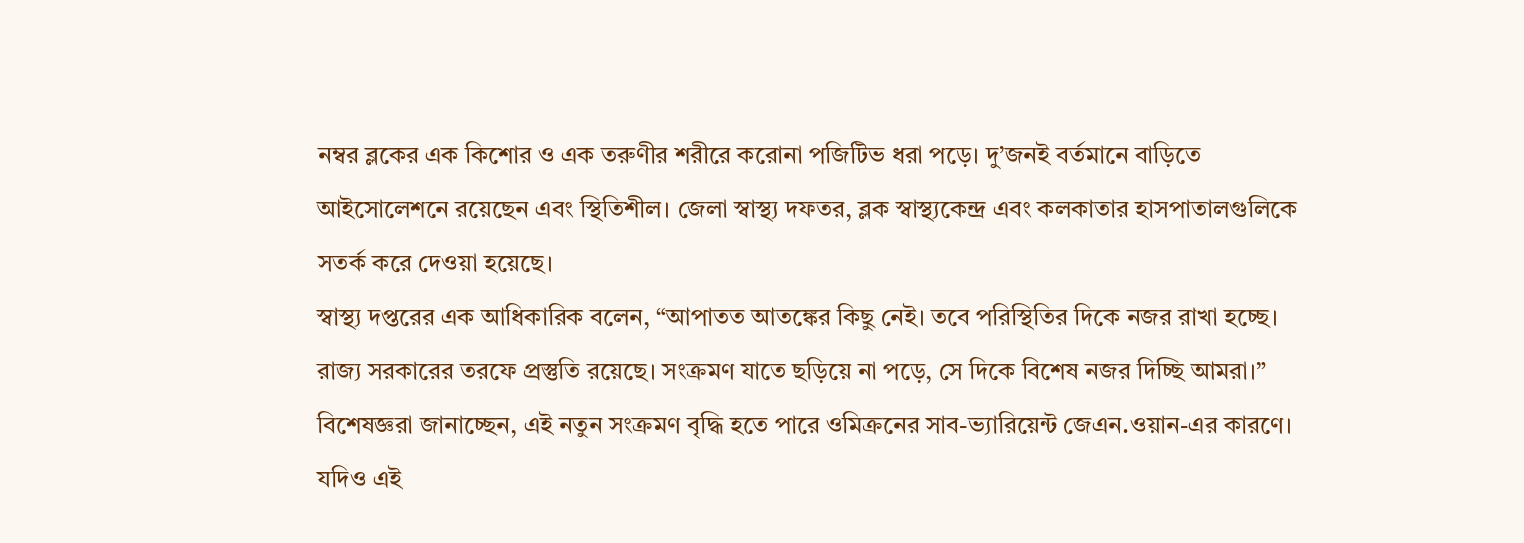নম্বর ব্লকের এক কিশোর ও এক তরুণীর শরীরে করোনা পজিটিভ ধরা পড়ে। দু’জনই বর্তমানে বাড়িতে আইসোলেশনে রয়েছেন এবং স্থিতিশীল। জেলা স্বাস্থ্য দফতর, ব্লক স্বাস্থ্যকেন্দ্র এবং কলকাতার হাসপাতালগুলিকে সতর্ক করে দেওয়া হয়েছে।
স্বাস্থ্য দপ্তরের এক আধিকারিক বলেন, “আপাতত আতঙ্কের কিছু নেই। তবে পরিস্থিতির দিকে নজর রাখা হচ্ছে। রাজ্য সরকারের তরফে প্রস্তুতি রয়েছে। সংক্রমণ যাতে ছড়িয়ে না পড়ে, সে দিকে বিশেষ নজর দিচ্ছি আমরা।”
বিশেষজ্ঞরা জানাচ্ছেন, এই নতুন সংক্রমণ বৃদ্ধি হতে পারে ওমিক্রনের সাব-ভ্যারিয়েন্ট জেএন.ওয়ান-এর কারণে। যদিও এই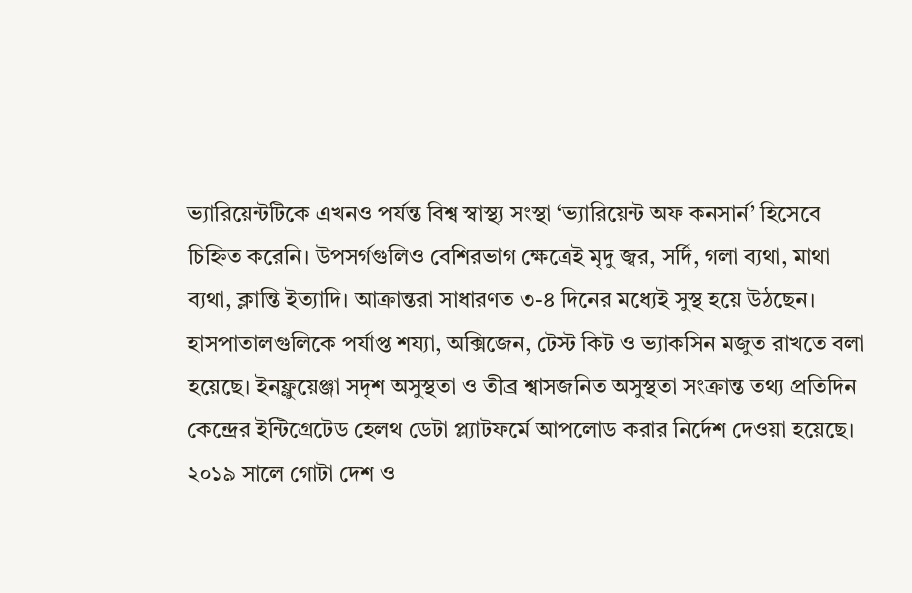ভ্যারিয়েন্টটিকে এখনও পর্যন্ত বিশ্ব স্বাস্থ্য সংস্থা ‘ভ্যারিয়েন্ট অফ কনসার্ন’ হিসেবে চিহ্নিত করেনি। উপসর্গগুলিও বেশিরভাগ ক্ষেত্রেই মৃদু জ্বর, সর্দি, গলা ব্যথা, মাথা ব্যথা, ক্লান্তি ইত্যাদি। আক্রান্তরা সাধারণত ৩-৪ দিনের মধ্যেই সুস্থ হয়ে উঠছেন।
হাসপাতালগুলিকে পর্যাপ্ত শয্যা, অক্সিজেন, টেস্ট কিট ও ভ্যাকসিন মজুত রাখতে বলা হয়েছে। ইনফ্লুয়েঞ্জা সদৃশ অসুস্থতা ও তীব্র শ্বাসজনিত অসুস্থতা সংক্রান্ত তথ্য প্রতিদিন কেন্দ্রের ইন্টিগ্রেটেড হেলথ ডেটা প্ল্যাটফর্মে আপলোড করার নির্দেশ দেওয়া হয়েছে।
২০১৯ সালে গোটা দেশ ও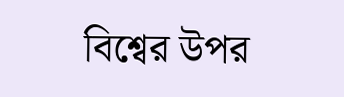বিশ্বের উপর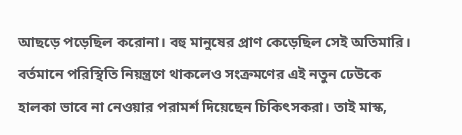আছড়ে পড়েছিল করোনা। বহু মানুষের প্রাণ কেড়েছিল সেই অতিমারি। বর্তমানে পরিস্থিতি নিয়ন্ত্রণে থাকলেও সংক্রমণের এই নতুন ঢেউকে হালকা ভাবে না নেওয়ার পরামর্শ দিয়েছেন চিকিৎসকরা। তাই মাস্ক,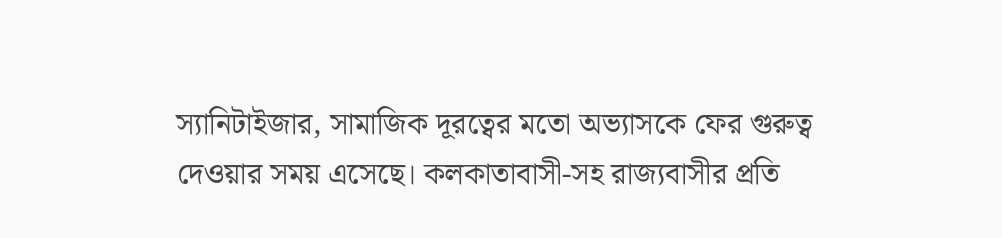স্যানিটাইজার, সামাজিক দূরত্বের মতো অভ্যাসকে ফের গুরুত্ব দেওয়ার সময় এসেছে। কলকাতাবাসী-সহ রাজ্যবাসীর প্রতি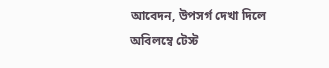আবেদন, উপসর্গ দেখা দিলে অবিলম্বে টেস্ট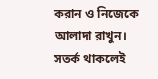করান ও নিজেকে আলাদা রাখুন। সতর্ক থাকলেই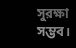সুরক্ষা সম্ভব।